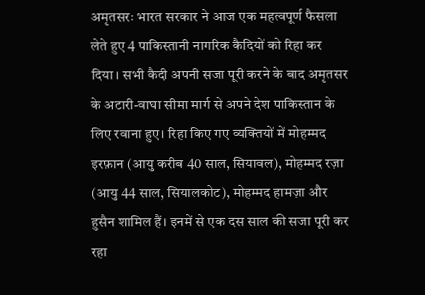अमृतसरः भारत सरकार ने आज एक महत्वपूर्ण फैसला लेते हुए 4 पाकिस्तानी नागरिक कैदियों को रिहा कर दिया। सभी कैदी अपनी सजा पूरी करने के बाद अमृतसर के अटारी-वाघा सीमा मार्ग से अपने देश पाकिस्तान के लिए रवाना हुए। रिहा किए गए व्यक्तियों में मोहम्मद इरफ़ान (आयु करीब 40 साल, सियावल), मोहम्मद रज़ा (आयु 44 साल, सियालकोट), मोहम्मद हामज़ा और हुसैन शामिल हैं। इनमें से एक दस साल की सजा पूरी कर रहा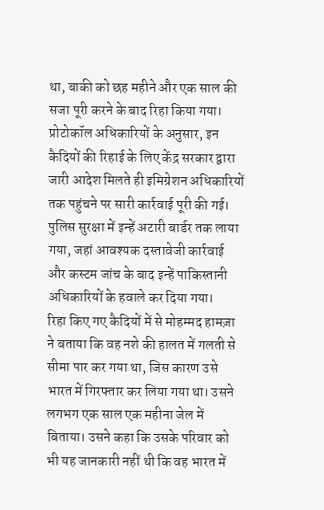था, बाकी को छह महीने और एक साल की सजा पूरी करने के बाद रिहा किया गया।
प्रोटोकॉल अधिकारियों के अनुसार, इन कैदियों की रिहाई के लिए केंद्र सरकार द्वारा जारी आदेश मिलते ही इमिग्रेशन अधिकारियों तक पहुंचने पर सारी कार्रवाई पूरी की गई। पुलिस सुरक्षा में इन्हें अटारी बार्डर तक लाया गया, जहां आवश्यक दस्तावेजी कार्रवाई और कस्टम जांच के बाद इन्हें पाकिस्तानी अधिकारियों के हवाले कर दिया गया।
रिहा किए गए कैदियों में से मोहम्मद हामज़ा ने बताया कि वह नशे की हालत में गलती से सीमा पार कर गया था, जिस कारण उसे भारत में गिरफ्तार कर लिया गया था। उसने लगभग एक साल एक महीना जेल में बिताया। उसने कहा कि उसके परिवार को भी यह जानकारी नहीं थी कि वह भारत में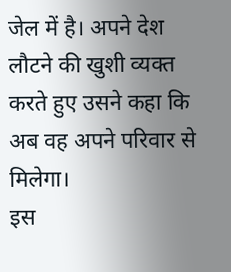जेल में है। अपने देश लौटने की खुशी व्यक्त करते हुए उसने कहा कि अब वह अपने परिवार से मिलेगा।
इस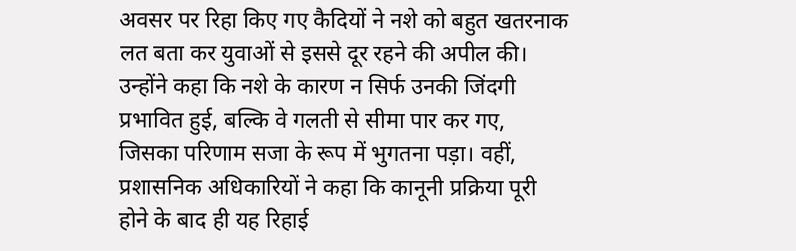अवसर पर रिहा किए गए कैदियों ने नशे को बहुत खतरनाक लत बता कर युवाओं से इससे दूर रहने की अपील की। उन्होंने कहा कि नशे के कारण न सिर्फ उनकी जिंदगी प्रभावित हुई, बल्कि वे गलती से सीमा पार कर गए, जिसका परिणाम सजा के रूप में भुगतना पड़ा। वहीं, प्रशासनिक अधिकारियों ने कहा कि कानूनी प्रक्रिया पूरी होने के बाद ही यह रिहाई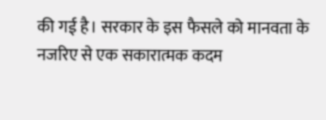की गई है। सरकार के इस फैसले को मानवता के नजरिए से एक सकारात्मक कदम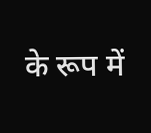के रूप में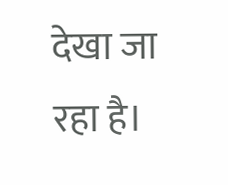देखा जा रहा है।